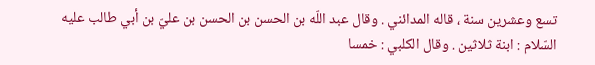تسع وعشرين سنة ، قاله المدائني . وقال عبد اللّه بن الحسن بن الحسن بن عليّ بن أبي طالب عليه السّلام : ابنة ثلاثين . وقال الكلبي : خمسا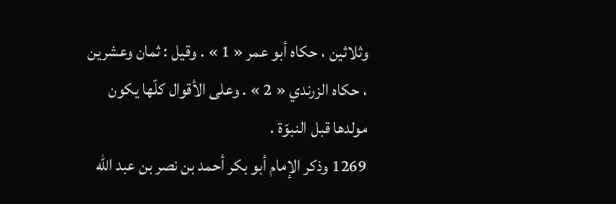وثلاثين ، حكاه أبو عمر « 1 » . وقيل : ثمان وعشرين ، حكاه الزرندي « 2 » . وعلى الأقوال كلّها يكون مولدها قبل النبوّة .
1269 وذكر الإمام أبو بكر أحمد بن نصر بن عبد اللّه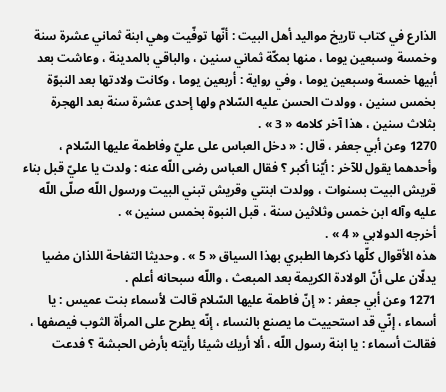الذارع في كتاب تاريخ مواليد أهل البيت : أنّها توفّيت وهي ابنة ثماني عشرة سنة وخمسة وسبعين يوما ، منها بمكّة ثماني سنين ، والباقي بالمدينة ، وعاشت بعد أبيها خمسة وسبعين يوما ، وفي رواية : أربعين يوما ، وكانت ولادتها بعد النبوّة بخمس سنين ، وولدت الحسن عليه السّلام ولها إحدى عشرة سنة بعد الهجرة بثلاث سنين ، هذا آخر كلامه « 3 » .
1270 وعن أبي جعفر ، قال : « دخل العباس على عليّ وفاطمة عليها السّلام ، وأحدهما يقول للآخر : أيّنا أكبر ؟ فقال العباس رضى اللّه عنه : ولدت يا عليّ قبل بناء قريش البيت بسنوات ، وولدت ابنتي وقريش تبني البيت ورسول اللّه صلّى اللّه عليه وآله ابن خمس وثلاثين سنة ، قبل النبوة بخمس سنين » .
أخرجه الدولابي « 4 » .
هذه الأقوال كلّها ذكرها الطبري بهذا السياق « 5 » . وحديثا التفاحة اللذان مضيا يدلّان على أنّ الولادة الكريمة بعد المبعث ، واللّه سبحانه أعلم .
1271 وعن أبي جعفر : « إنّ فاطمة عليها السّلام قالت لأسماء بنت عميس : يا أسماء ، إنّي قد استحييت ما يصنع بالنساء ، إنّه يطرح على المرأة الثوب فيصفها ، فقالت أسماء : يا ابنة رسول اللّه ، ألا أريك شيئا رأيته بأرض الحبشة ؟ فدعت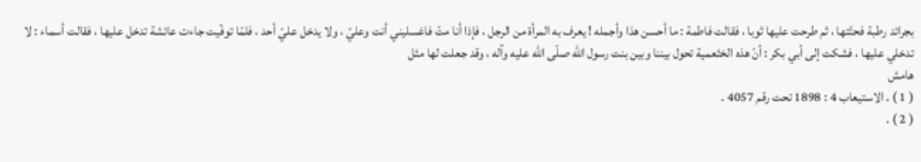بجرائد رطبة فحتّتها ، ثم طرحت عليها ثوبا ، فقالت فاطمة : ما أحسن هذا وأجمله ! يعرف به المرأة من الرجل ، فإذا أنا متّ فاغسليني أنت وعليّ ، ولا يدخل عليّ أحد ، فلمّا توفّيت جاءت عائشة تدخل عليها ، فقالت أسماء : لا تدخلي عليها ، فشكت إلى أبي بكر : أنّ هذه الخثعمية تحول بيننا وبين بنت رسول اللّه صلّى اللّه عليه وآله ، وقد جعلت لها مثل
هامش
( 1 ) . الاستيعاب 4 : 1898 تحت رقم 4057 .
( 2 ) .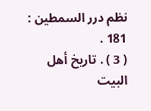نظم درر السمطين : 181 .
( 3 ) . تاريخ أهل البيت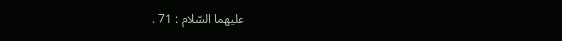عليهما السّلام : 71 .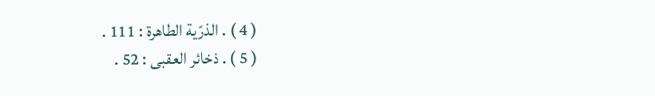( 4 ) . الذرّية الطاهرة : 111 .
( 5 ) . ذخائر العقبى : 52 .